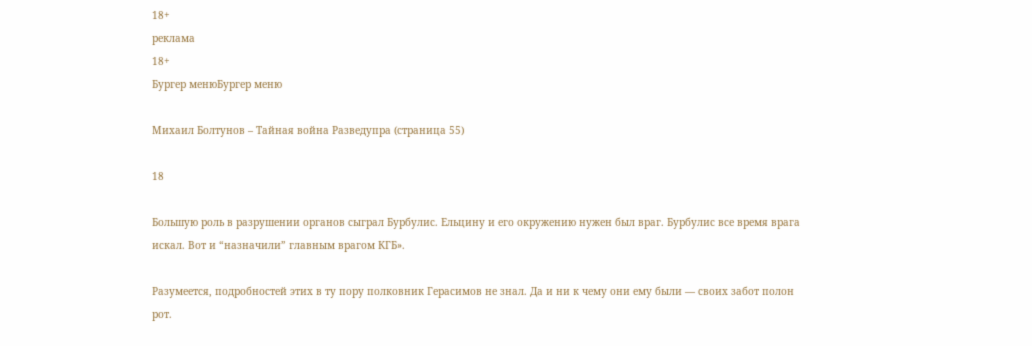18+
реклама
18+
Бургер менюБургер меню

Михаил Болтунов – Тайная война Разведупра (страница 55)

18

Большую роль в разрушении органов сыграл Бурбулис. Ельцину и его окружению нужен был враг. Бурбулис все время врага искал. Вот и “назначили” главным врагом КГБ».

Разумеется, подробностей этих в ту пору полковник Герасимов не знал. Да и ни к чему они ему были — своих забот полон рот.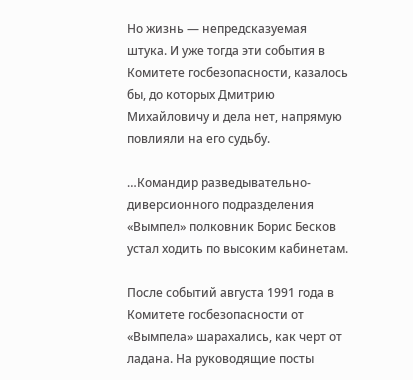Но жизнь — непредсказуемая штука. И уже тогда эти события в Комитете госбезопасности, казалось бы, до которых Дмитрию Михайловичу и дела нет, напрямую повлияли на его судьбу.

…Командир разведывательно-диверсионного подразделения «Вымпел» полковник Борис Бесков устал ходить по высоким кабинетам.

После событий августа 1991 года в Комитете госбезопасности от «Вымпела» шарахались, как черт от ладана. На руководящие посты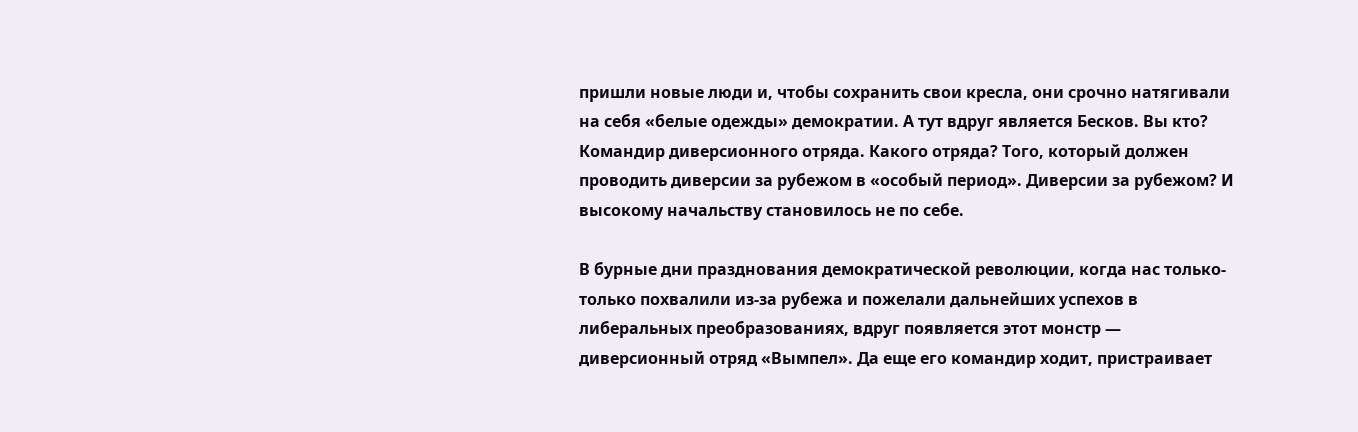пришли новые люди и, чтобы сохранить свои кресла, они срочно натягивали на себя «белые одежды» демократии. А тут вдруг является Бесков. Вы кто? Командир диверсионного отряда. Какого отряда? Того, который должен проводить диверсии за рубежом в «особый период». Диверсии за рубежом? И высокому начальству становилось не по себе.

В бурные дни празднования демократической революции, когда нас только-только похвалили из-за рубежа и пожелали дальнейших успехов в либеральных преобразованиях, вдруг появляется этот монстр — диверсионный отряд «Вымпел». Да еще его командир ходит, пристраивает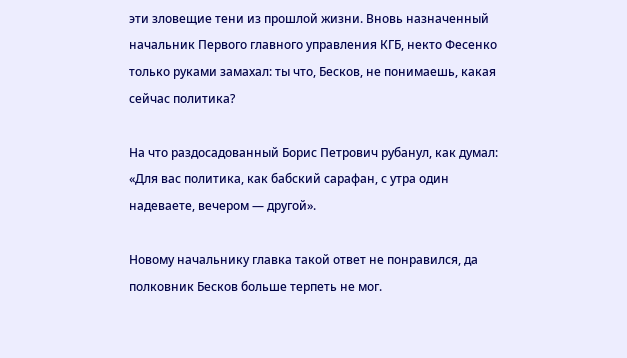эти зловещие тени из прошлой жизни. Вновь назначенный начальник Первого главного управления КГБ, некто Фесенко только руками замахал: ты что, Бесков, не понимаешь, какая сейчас политика?

На что раздосадованный Борис Петрович рубанул, как думал: «Для вас политика, как бабский сарафан, с утра один надеваете, вечером — другой».

Новому начальнику главка такой ответ не понравился, да полковник Бесков больше терпеть не мог.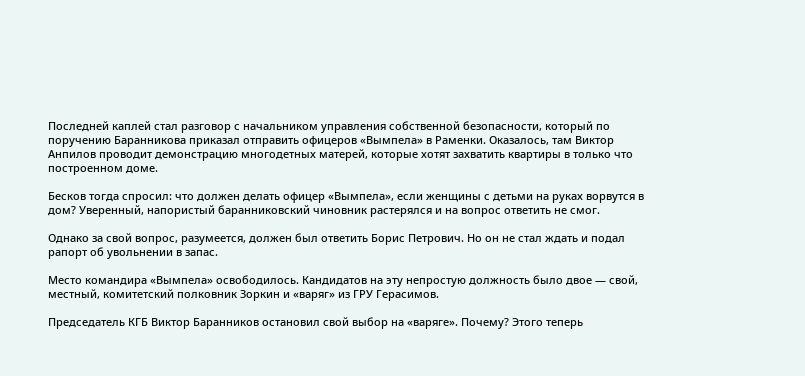Последней каплей стал разговор с начальником управления собственной безопасности, который по поручению Баранникова приказал отправить офицеров «Вымпела» в Раменки. Оказалось, там Виктор Анпилов проводит демонстрацию многодетных матерей, которые хотят захватить квартиры в только что построенном доме.

Бесков тогда спросил: что должен делать офицер «Вымпела», если женщины с детьми на руках ворвутся в дом? Уверенный, напористый баранниковский чиновник растерялся и на вопрос ответить не смог.

Однако за свой вопрос, разумеется, должен был ответить Борис Петрович. Но он не стал ждать и подал рапорт об увольнении в запас.

Место командира «Вымпела» освободилось. Кандидатов на эту непростую должность было двое — свой, местный, комитетский полковник Зоркин и «варяг» из ГРУ Герасимов.

Председатель КГБ Виктор Баранников остановил свой выбор на «варяге». Почему? Этого теперь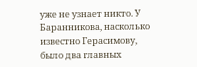уже не узнает никто. У Баранникова, насколько известно Герасимову, было два главных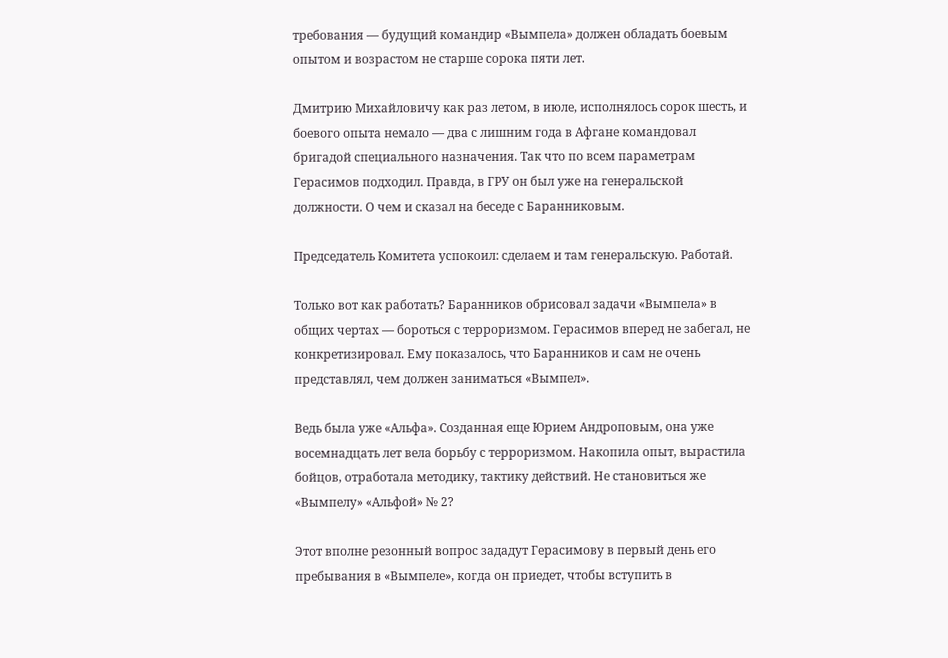требования — будущий командир «Вымпела» должен обладать боевым опытом и возрастом не старше сорока пяти лет.

Дмитрию Михайловичу как раз летом, в июле, исполнялось сорок шесть, и боевого опыта немало — два с лишним года в Афгане командовал бригадой специального назначения. Так что по всем параметрам Герасимов подходил. Правда, в ГРУ он был уже на генеральской должности. О чем и сказал на беседе с Баранниковым.

Председатель Комитета успокоил: сделаем и там генеральскую. Работай.

Только вот как работать? Баранников обрисовал задачи «Вымпела» в общих чертах — бороться с терроризмом. Герасимов вперед не забегал, не конкретизировал. Ему показалось, что Баранников и сам не очень представлял, чем должен заниматься «Вымпел».

Ведь была уже «Альфа». Созданная еще Юрием Андроповым, она уже восемнадцать лет вела борьбу с терроризмом. Накопила опыт, вырастила бойцов, отработала методику, тактику действий. Не становиться же «Вымпелу» «Альфой» № 2?

Этот вполне резонный вопрос зададут Герасимову в первый день его пребывания в «Вымпеле», когда он приедет, чтобы вступить в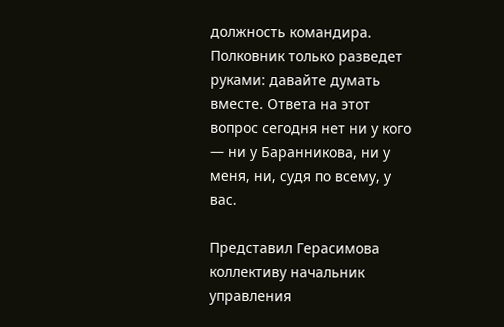должность командира. Полковник только разведет руками: давайте думать вместе. Ответа на этот вопрос сегодня нет ни у кого — ни у Баранникова, ни у меня, ни, судя по всему, у вас.

Представил Герасимова коллективу начальник управления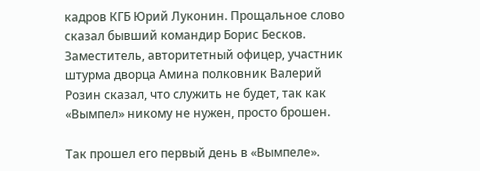кадров КГБ Юрий Луконин. Прощальное слово сказал бывший командир Борис Бесков. Заместитель, авторитетный офицер, участник штурма дворца Амина полковник Валерий Розин сказал, что служить не будет, так как «Вымпел» никому не нужен, просто брошен.

Так прошел его первый день в «Вымпеле».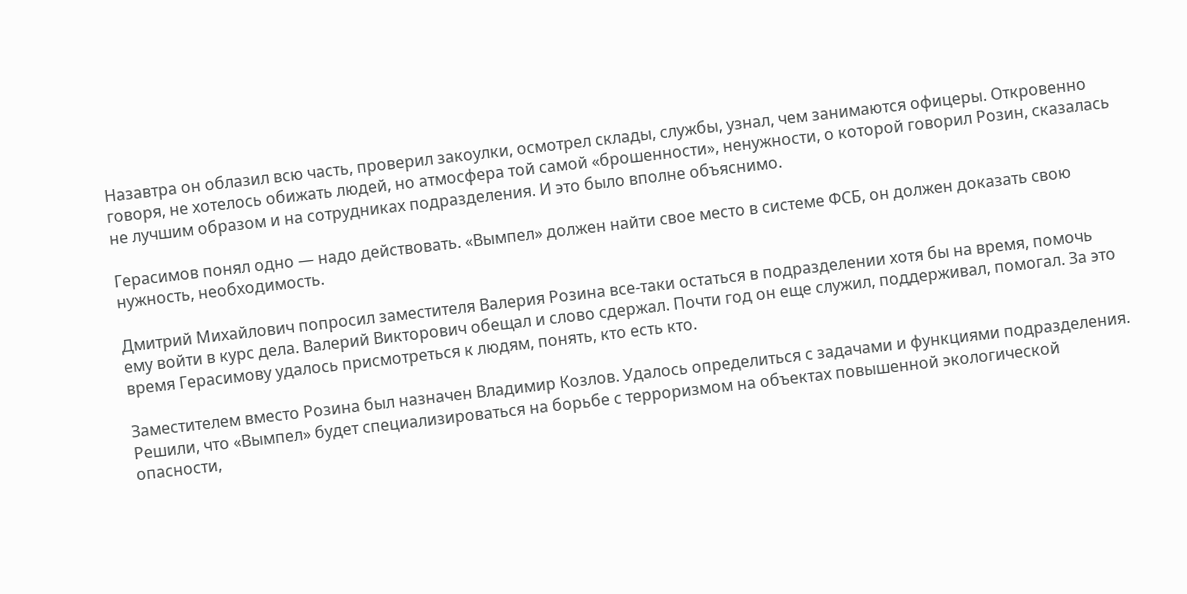Назавтра он облазил всю часть, проверил закоулки, осмотрел склады, службы, узнал, чем занимаются офицеры. Откровенно говоря, не хотелось обижать людей, но атмосфера той самой «брошенности», ненужности, о которой говорил Розин, сказалась не лучшим образом и на сотрудниках подразделения. И это было вполне объяснимо.

Герасимов понял одно — надо действовать. «Вымпел» должен найти свое место в системе ФСБ, он должен доказать свою нужность, необходимость.

Дмитрий Михайлович попросил заместителя Валерия Розина все-таки остаться в подразделении хотя бы на время, помочь ему войти в курс дела. Валерий Викторович обещал и слово сдержал. Почти год он еще служил, поддерживал, помогал. За это время Герасимову удалось присмотреться к людям, понять, кто есть кто.

Заместителем вместо Розина был назначен Владимир Козлов. Удалось определиться с задачами и функциями подразделения. Решили, что «Вымпел» будет специализироваться на борьбе с терроризмом на объектах повышенной экологической опасности,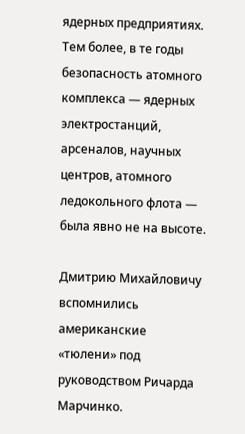ядерных предприятиях. Тем более, в те годы безопасность атомного комплекса — ядерных электростанций, арсеналов, научных центров, атомного ледокольного флота — была явно не на высоте.

Дмитрию Михайловичу вспомнились американские «тюлени» под руководством Ричарда Марчинко.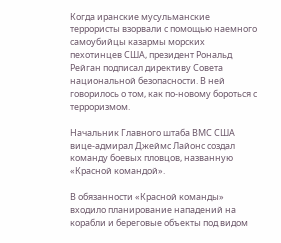Когда иранские мусульманские террористы взорвали с помощью наемного самоубийцы казармы морских пехотинцев США, президент Рональд Рейган подписал директиву Совета национальной безопасности. В ней говорилось о том, как по-новому бороться с терроризмом.

Начальник Главного штаба ВМС США вице-адмирал Джеймс Лайонс создал команду боевых пловцов, названную «Красной командой».

В обязанности «Красной команды» входило планирование нападений на корабли и береговые объекты под видом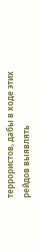террористов, дабы в ходе этих рейдов выявлять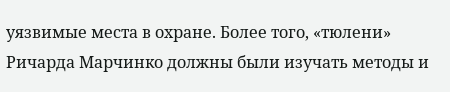уязвимые места в охране. Более того, «тюлени» Ричарда Марчинко должны были изучать методы и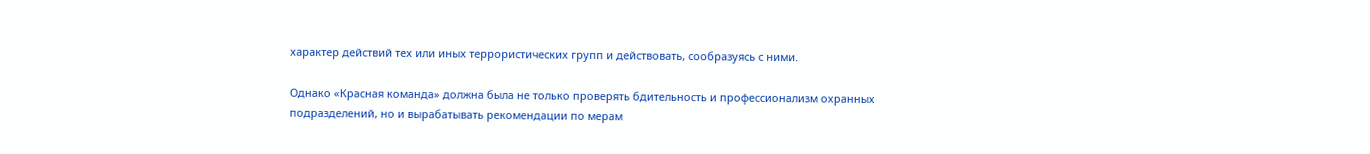характер действий тех или иных террористических групп и действовать, сообразуясь с ними.

Однако «Красная команда» должна была не только проверять бдительность и профессионализм охранных подразделений, но и вырабатывать рекомендации по мерам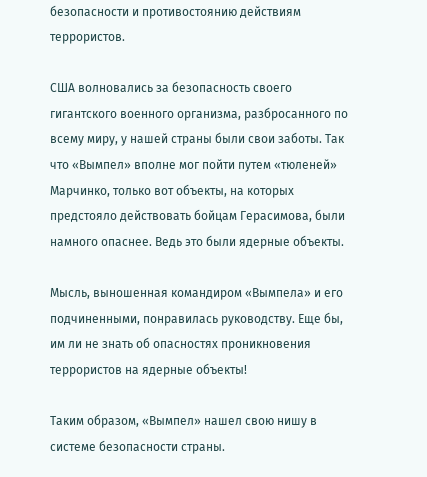безопасности и противостоянию действиям террористов.

США волновались за безопасность своего гигантского военного организма, разбросанного по всему миру, у нашей страны были свои заботы. Так что «Вымпел» вполне мог пойти путем «тюленей» Марчинко, только вот объекты, на которых предстояло действовать бойцам Герасимова, были намного опаснее. Ведь это были ядерные объекты.

Мысль, выношенная командиром «Вымпела» и его подчиненными, понравилась руководству. Еще бы, им ли не знать об опасностях проникновения террористов на ядерные объекты!

Таким образом, «Вымпел» нашел свою нишу в системе безопасности страны.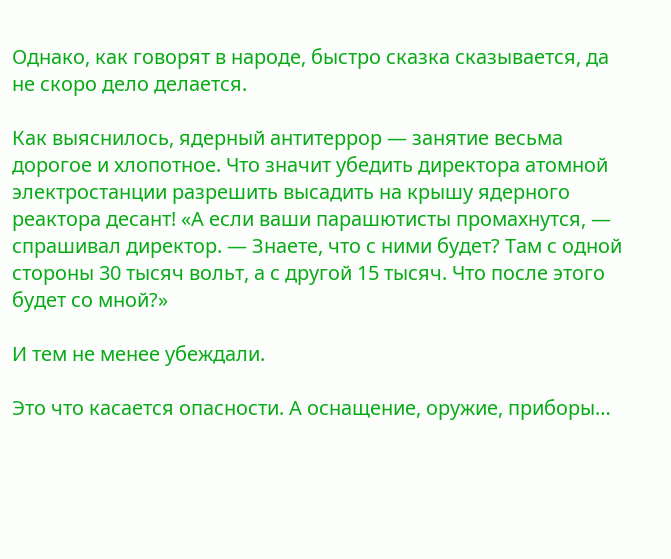Однако, как говорят в народе, быстро сказка сказывается, да не скоро дело делается.

Как выяснилось, ядерный антитеррор — занятие весьма дорогое и хлопотное. Что значит убедить директора атомной электростанции разрешить высадить на крышу ядерного реактора десант! «А если ваши парашютисты промахнутся, — спрашивал директор. — Знаете, что с ними будет? Там с одной стороны 30 тысяч вольт, а с другой 15 тысяч. Что после этого будет со мной?»

И тем не менее убеждали.

Это что касается опасности. А оснащение, оружие, приборы…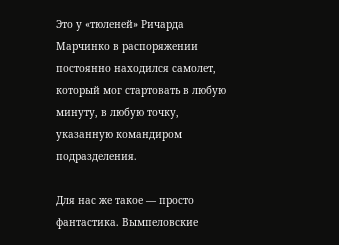Это у «тюленей» Ричарда Марчинко в распоряжении постоянно находился самолет, который мог стартовать в любую минуту, в любую точку, указанную командиром подразделения.

Для нас же такое — просто фантастика. Вымпеловские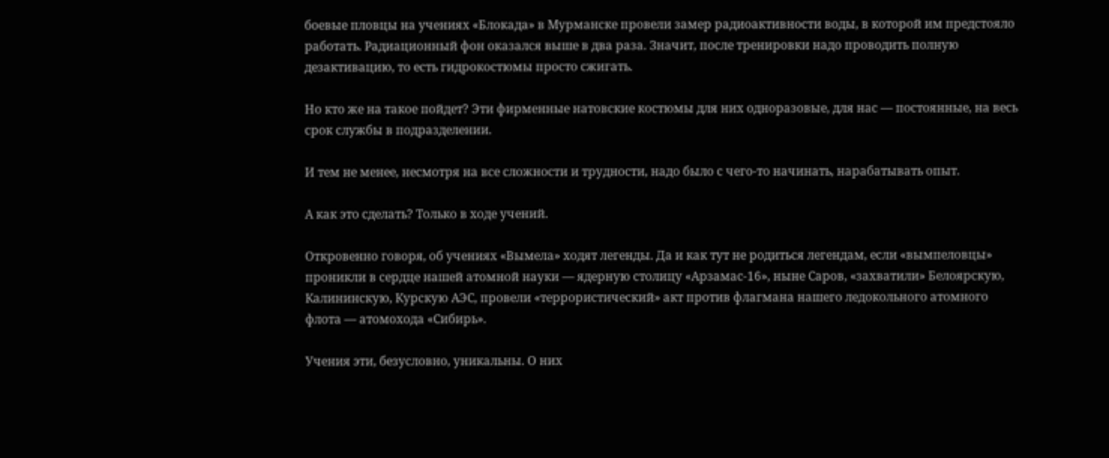боевые пловцы на учениях «Блокада» в Мурманске провели замер радиоактивности воды, в которой им предстояло работать. Радиационный фон оказался выше в два раза. Значит, после тренировки надо проводить полную дезактивацию, то есть гидрокостюмы просто сжигать.

Но кто же на такое пойдет? Эти фирменные натовские костюмы для них одноразовые, для нас — постоянные, на весь срок службы в подразделении.

И тем не менее, несмотря на все сложности и трудности, надо было с чего-то начинать, нарабатывать опыт.

А как это сделать? Только в ходе учений.

Откровенно говоря, об учениях «Вымела» ходят легенды. Да и как тут не родиться легендам, если «вымпеловцы» проникли в сердце нашей атомной науки — ядерную столицу «Арзамас-16», ныне Саров, «захватили» Белоярскую, Калининскую, Курскую АЭС, провели «террористический» акт против флагмана нашего ледокольного атомного флота — атомохода «Сибирь».

Учения эти, безусловно, уникальны. О них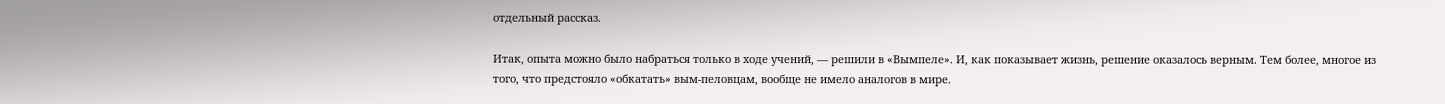отдельный рассказ.

Итак, опыта можно было набраться только в ходе учений, — решили в «Вымпеле». И, как показывает жизнь, решение оказалось верным. Тем более, многое из того, что предстояло «обкатать» вым-пеловцам, вообще не имело аналогов в мире.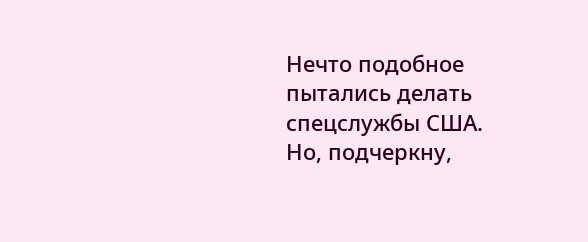Нечто подобное пытались делать спецслужбы США. Но, подчеркну,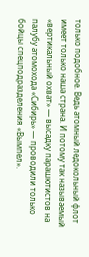только подобное. Ведь атомный ледокольный флот имеет только наша страна. И потому так называемый «вертикальный охват» — высадку парашютистов на палубу атомохода «Сибирь» — проводили только бойцы спецподразделения «Вымпел».